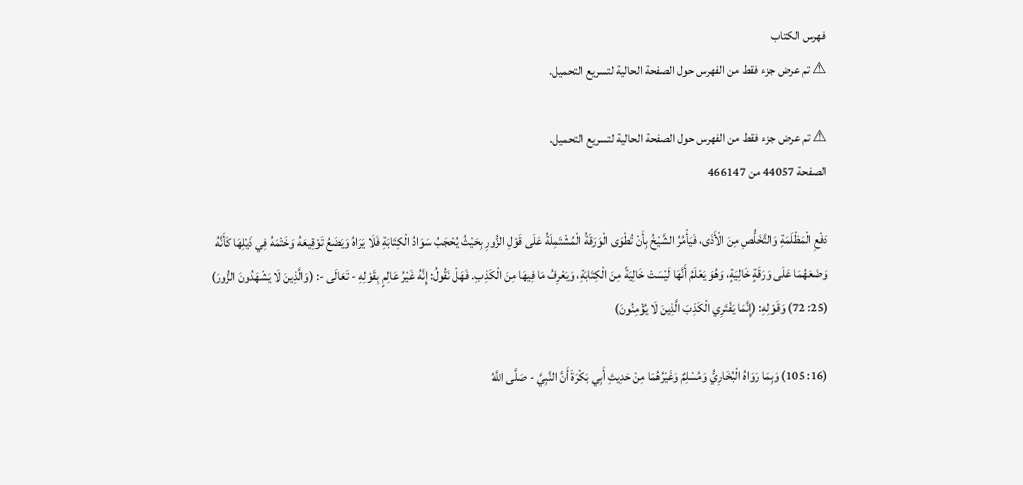فهرس الكتاب
⚠ تم عرض جزء فقط من الفهرس حول الصفحة الحالية لتسريع التحميل.

⚠ تم عرض جزء فقط من الفهرس حول الصفحة الحالية لتسريع التحميل.
الصفحة 44057 من 466147

دَفْعِ الْمَظْلَمَةِ وَالتَّخَلُّصِ مِنَ الْأَذَى، فَيَأْمُرُ الشَّيْخُ بِأَنْ تُطْوَى الْوَرَقَةُ الْمُشْتَمِلَةُ عَلَى قَوْلِ الزُّورِ بِحَيْثُ يُحْجَبُ سَوَادُ الْكِتَابَةِ فَلَا يَرَاهُ وَيَضَعُ تَوْقِيعَهُ وَخَتْمَهُ فِي ذَيْلِهَا كَأَنَّهُ وَضَعَهُمَا عَلَى وَرَقَةٍ خَالِيَةٍ، وَهُوَ يَعْلَمُ أَنَّهَا لَيْسَتْ خَالِيَةً مِنَ الْكِتَابَةِ، وَيَعْرِفُ مَا فِيهَا مِنَ الْكَذِبِ. فَهَلْ نَقُولُ: إِنَّهُ غَيْرُ عَالِمٍ بِقَوْلِهِ - تَعَالَى -: (وَالَّذِينَ لَا يَشْهَدُونَ الزُّورَ) (25: 72) وَقَوْلِهِ: (إِنَّمَا يَفْتَرِي الْكَذِبَ الَّذِينَ لَا يُؤْمِنُونَ)

(16: 105) وَبِمَا رَوَاهُ الْبُخَارِيُّ وَمُسْلِمٌ وَغَيْرُهُمَا مِنْ حَدِيثِ أَبِي بَكْرَةَ أَنَّ النَّبِيَّ - صَلَّى اللَّهُ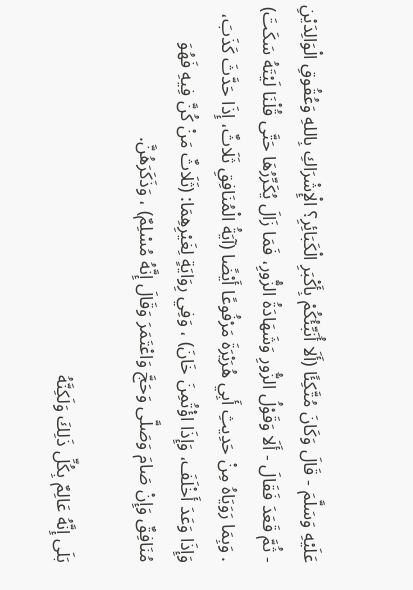عَلَيْهِ وَسَلَّمَ - قَالَ وَكَانَ مُتَّكِئًا (أَلَا أُنَبِّئُكُمْ بِأَكْبَرِ الْكَبَائِرِ؟ الْإِشْرَاكِ بِاللهِ وَعُقُوقِ الْوَالِدَيْنِ - ثُمَّ قَعَدَ فَقَالَ - أَلَا وَقَوْلُ الزُّورِ وَشَهَادَةُ الزُّورِ، فَمَا زَالَ يُكَرِّرُهَا حَتَّى قُلْنَا لَيْتَهُ سَكَتَ) . وَبِمَا رَوَيَاهُ مِنْ حَدِيثِ أَبِي هُرَيْرَةَ مَرْفُوعًا أَيْضًا (آيَةُ الْمُنَافِقِ ثَلَاثٌ، إِذَا حَدَّثَ كَذَبَ، وَإِذَا وَعَدَ أَخْلَفَ، وَإِذَا اؤْتُمِنَ خَانَ) ، وَفِي رِوَايَةٍ لِغَيْرِهِمَا: (ثَلَاثٌ مَنْ كُنَّ فِيهِ فَهُوَ مُنَافِقٌ وَإِنْ صَامَ وَصَلَّى وَحَجَّ وَاعْتَمَرَ وَقَالَ إِنَّهُ مُسْلِمٌ) ، وَذَكَرَهُنَّ.

بَلَى إِنَّهُ عَالِمٌ بِكُلِّ ذَلِكَ وَلَكِنَّهُ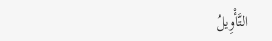التَّأْوِيلُ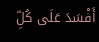أَفْسَدَ عَلَى كُلِّ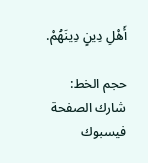أَهْلِ دِينٍ دِينَهُمْ.

حجم الخط:
شارك الصفحة
فيسبوك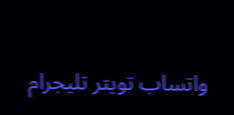واتساب تويتر تليجرام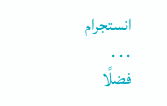انستجرام
. . .
فضلًا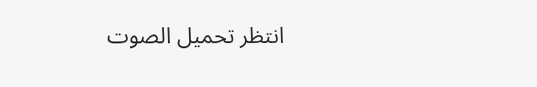انتظر تحميل الصوت